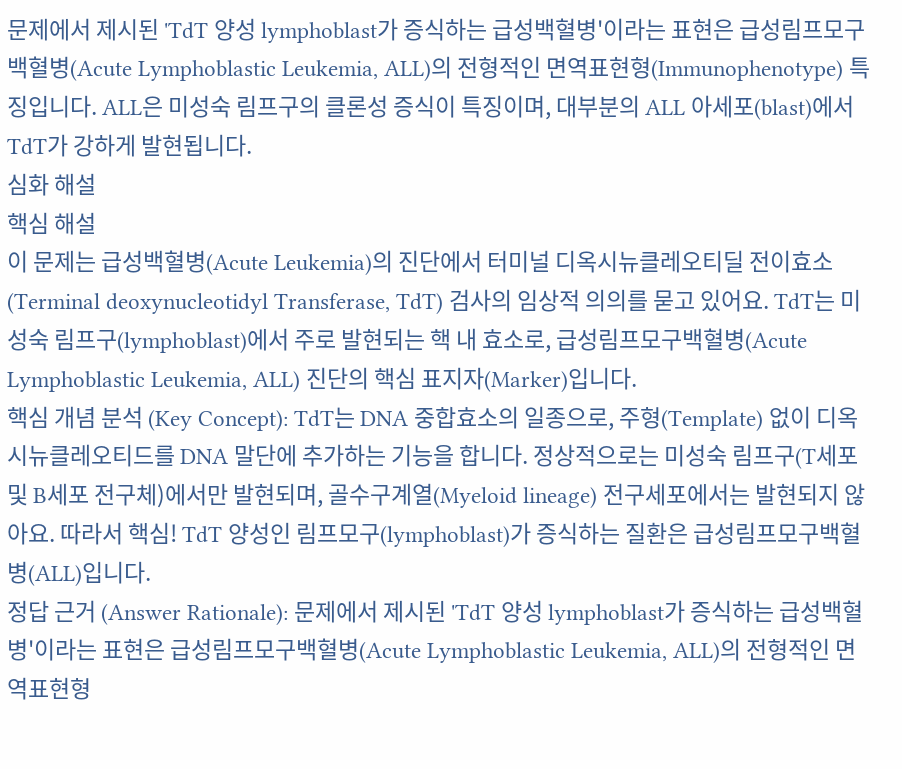문제에서 제시된 'TdT 양성 lymphoblast가 증식하는 급성백혈병'이라는 표현은 급성림프모구백혈병(Acute Lymphoblastic Leukemia, ALL)의 전형적인 면역표현형(Immunophenotype) 특징입니다. ALL은 미성숙 림프구의 클론성 증식이 특징이며, 대부분의 ALL 아세포(blast)에서 TdT가 강하게 발현됩니다.
심화 해설
핵심 해설
이 문제는 급성백혈병(Acute Leukemia)의 진단에서 터미널 디옥시뉴클레오티딜 전이효소(Terminal deoxynucleotidyl Transferase, TdT) 검사의 임상적 의의를 묻고 있어요. TdT는 미성숙 림프구(lymphoblast)에서 주로 발현되는 핵 내 효소로, 급성림프모구백혈병(Acute Lymphoblastic Leukemia, ALL) 진단의 핵심 표지자(Marker)입니다.
핵심 개념 분석 (Key Concept): TdT는 DNA 중합효소의 일종으로, 주형(Template) 없이 디옥시뉴클레오티드를 DNA 말단에 추가하는 기능을 합니다. 정상적으로는 미성숙 림프구(T세포 및 B세포 전구체)에서만 발현되며, 골수구계열(Myeloid lineage) 전구세포에서는 발현되지 않아요. 따라서 핵심! TdT 양성인 림프모구(lymphoblast)가 증식하는 질환은 급성림프모구백혈병(ALL)입니다.
정답 근거 (Answer Rationale): 문제에서 제시된 'TdT 양성 lymphoblast가 증식하는 급성백혈병'이라는 표현은 급성림프모구백혈병(Acute Lymphoblastic Leukemia, ALL)의 전형적인 면역표현형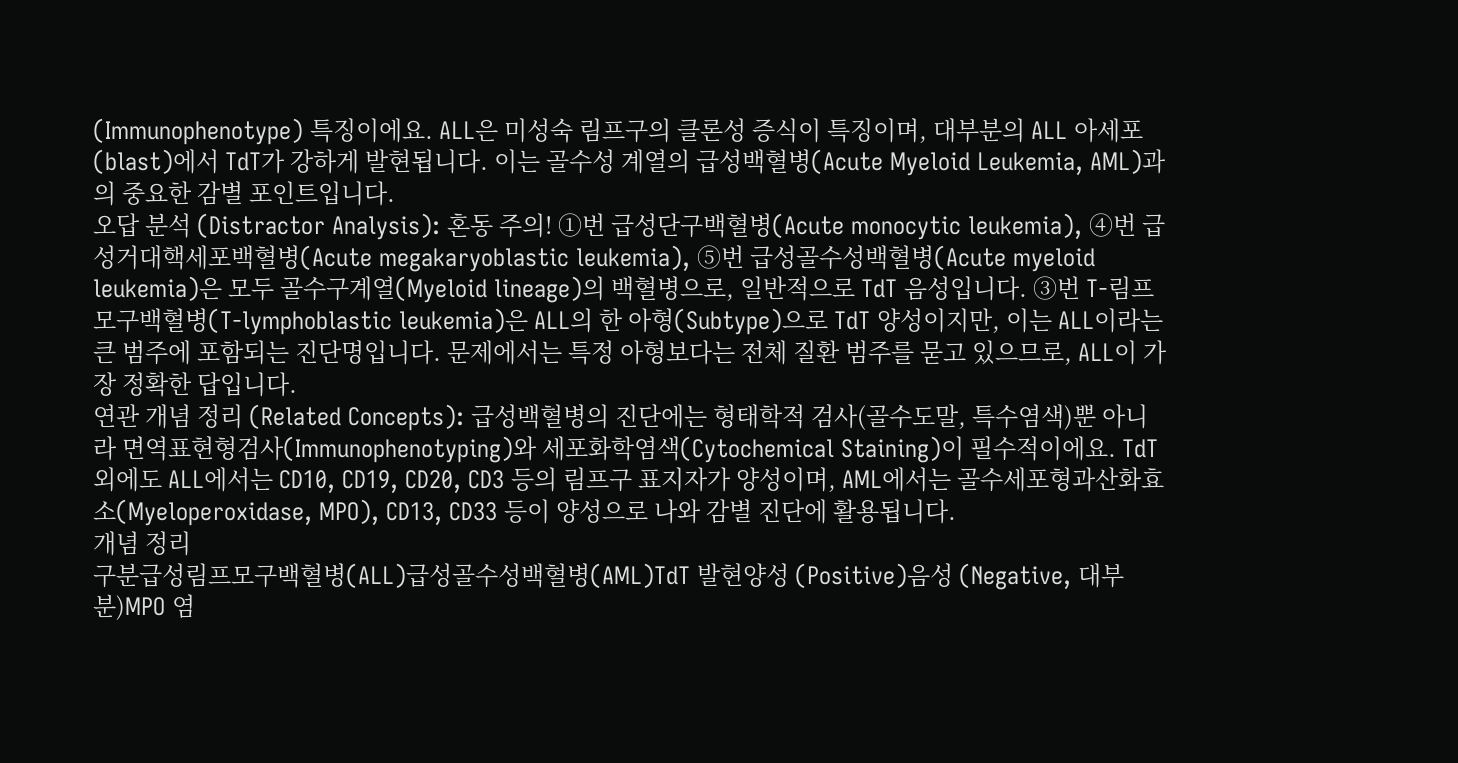(Immunophenotype) 특징이에요. ALL은 미성숙 림프구의 클론성 증식이 특징이며, 대부분의 ALL 아세포(blast)에서 TdT가 강하게 발현됩니다. 이는 골수성 계열의 급성백혈병(Acute Myeloid Leukemia, AML)과의 중요한 감별 포인트입니다.
오답 분석 (Distractor Analysis): 혼동 주의! ①번 급성단구백혈병(Acute monocytic leukemia), ④번 급성거대핵세포백혈병(Acute megakaryoblastic leukemia), ⑤번 급성골수성백혈병(Acute myeloid leukemia)은 모두 골수구계열(Myeloid lineage)의 백혈병으로, 일반적으로 TdT 음성입니다. ③번 T-림프모구백혈병(T-lymphoblastic leukemia)은 ALL의 한 아형(Subtype)으로 TdT 양성이지만, 이는 ALL이라는 큰 범주에 포함되는 진단명입니다. 문제에서는 특정 아형보다는 전체 질환 범주를 묻고 있으므로, ALL이 가장 정확한 답입니다.
연관 개념 정리 (Related Concepts): 급성백혈병의 진단에는 형태학적 검사(골수도말, 특수염색)뿐 아니라 면역표현형검사(Immunophenotyping)와 세포화학염색(Cytochemical Staining)이 필수적이에요. TdT 외에도 ALL에서는 CD10, CD19, CD20, CD3 등의 림프구 표지자가 양성이며, AML에서는 골수세포형과산화효소(Myeloperoxidase, MPO), CD13, CD33 등이 양성으로 나와 감별 진단에 활용됩니다.
개념 정리
구분급성림프모구백혈병(ALL)급성골수성백혈병(AML)TdT 발현양성 (Positive)음성 (Negative, 대부분)MPO 염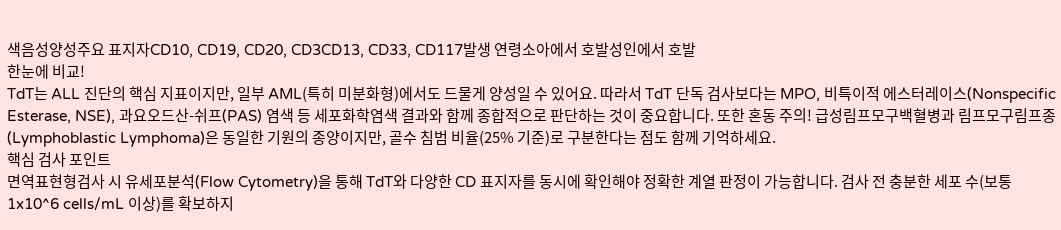색음성양성주요 표지자CD10, CD19, CD20, CD3CD13, CD33, CD117발생 연령소아에서 호발성인에서 호발
한눈에 비교!
TdT는 ALL 진단의 핵심 지표이지만, 일부 AML(특히 미분화형)에서도 드물게 양성일 수 있어요. 따라서 TdT 단독 검사보다는 MPO, 비특이적 에스터레이스(Nonspecific Esterase, NSE), 과요오드산-쉬프(PAS) 염색 등 세포화학염색 결과와 함께 종합적으로 판단하는 것이 중요합니다. 또한 혼동 주의! 급성림프모구백혈병과 림프모구림프종(Lymphoblastic Lymphoma)은 동일한 기원의 종양이지만, 골수 침범 비율(25% 기준)로 구분한다는 점도 함께 기억하세요.
핵심 검사 포인트
면역표현형검사 시 유세포분석(Flow Cytometry)을 통해 TdT와 다양한 CD 표지자를 동시에 확인해야 정확한 계열 판정이 가능합니다. 검사 전 충분한 세포 수(보통 1x10^6 cells/mL 이상)를 확보하지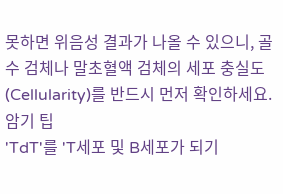못하면 위음성 결과가 나올 수 있으니, 골수 검체나 말초혈액 검체의 세포 충실도(Cellularity)를 반드시 먼저 확인하세요.
암기 팁
'TdT'를 'T세포 및 B세포가 되기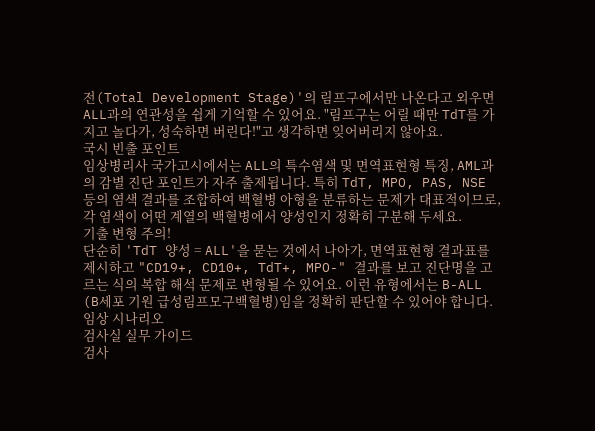전(Total Development Stage)'의 림프구에서만 나온다고 외우면 ALL과의 연관성을 쉽게 기억할 수 있어요. "림프구는 어릴 때만 TdT를 가지고 놀다가, 성숙하면 버린다!"고 생각하면 잊어버리지 않아요.
국시 빈출 포인트
임상병리사 국가고시에서는 ALL의 특수염색 및 면역표현형 특징, AML과의 감별 진단 포인트가 자주 출제됩니다. 특히 TdT, MPO, PAS, NSE 등의 염색 결과를 조합하여 백혈병 아형을 분류하는 문제가 대표적이므로, 각 염색이 어떤 계열의 백혈병에서 양성인지 정확히 구분해 두세요.
기출 변형 주의!
단순히 'TdT 양성 = ALL'을 묻는 것에서 나아가, 면역표현형 결과표를 제시하고 "CD19+, CD10+, TdT+, MPO-" 결과를 보고 진단명을 고르는 식의 복합 해석 문제로 변형될 수 있어요. 이런 유형에서는 B-ALL (B세포 기원 급성림프모구백혈병)임을 정확히 판단할 수 있어야 합니다.
임상 시나리오
검사실 실무 가이드
검사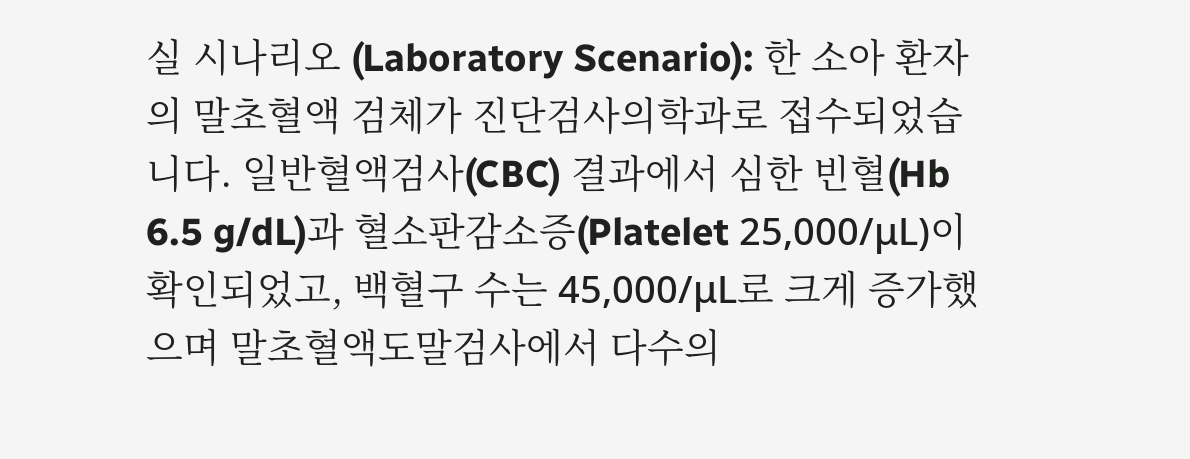실 시나리오 (Laboratory Scenario): 한 소아 환자의 말초혈액 검체가 진단검사의학과로 접수되었습니다. 일반혈액검사(CBC) 결과에서 심한 빈혈(Hb 6.5 g/dL)과 혈소판감소증(Platelet 25,000/μL)이 확인되었고, 백혈구 수는 45,000/μL로 크게 증가했으며 말초혈액도말검사에서 다수의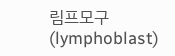림프모구(lymphoblast)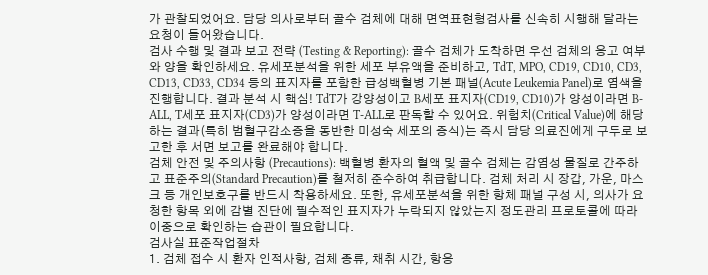가 관찰되었어요. 담당 의사로부터 골수 검체에 대해 면역표현형검사를 신속히 시행해 달라는 요청이 들어왔습니다.
검사 수행 및 결과 보고 전략 (Testing & Reporting): 골수 검체가 도착하면 우선 검체의 응고 여부와 양을 확인하세요. 유세포분석을 위한 세포 부유액을 준비하고, TdT, MPO, CD19, CD10, CD3, CD13, CD33, CD34 등의 표지자를 포함한 급성백혈병 기본 패널(Acute Leukemia Panel)로 염색을 진행합니다. 결과 분석 시 핵심! TdT가 강양성이고 B세포 표지자(CD19, CD10)가 양성이라면 B-ALL, T세포 표지자(CD3)가 양성이라면 T-ALL로 판독할 수 있어요. 위험치(Critical Value)에 해당하는 결과(특히 범혈구감소증을 동반한 미성숙 세포의 증식)는 즉시 담당 의료진에게 구두로 보고한 후 서면 보고를 완료해야 합니다.
검체 안전 및 주의사항 (Precautions): 백혈병 환자의 혈액 및 골수 검체는 감염성 물질로 간주하고 표준주의(Standard Precaution)를 철저히 준수하여 취급합니다. 검체 처리 시 장갑, 가운, 마스크 등 개인보호구를 반드시 착용하세요. 또한, 유세포분석을 위한 항체 패널 구성 시, 의사가 요청한 항목 외에 감별 진단에 필수적인 표지자가 누락되지 않았는지 정도관리 프로토콜에 따라 이중으로 확인하는 습관이 필요합니다.
검사실 표준작업절차
1. 검체 접수 시 환자 인적사항, 검체 종류, 채취 시간, 항응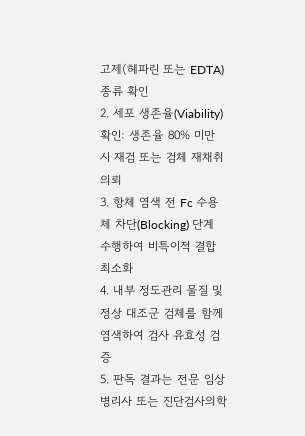고제(헤파린 또는 EDTA) 종류 확인
2. 세포 생존율(Viability) 확인: 생존율 80% 미만 시 재검 또는 검체 재채취 의뢰
3. 항체 염색 전 Fc 수용체 차단(Blocking) 단계 수행하여 비특이적 결합 최소화
4. 내부 정도관리 물질 및 정상 대조군 검체를 함께 염색하여 검사 유효성 검증
5. 판독 결과는 전문 임상병리사 또는 진단검사의학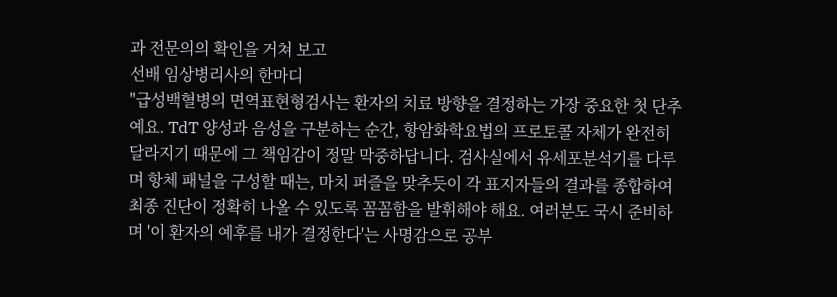과 전문의의 확인을 거쳐 보고
선배 임상병리사의 한마디
"급성백혈병의 면역표현형검사는 환자의 치료 방향을 결정하는 가장 중요한 첫 단추예요. TdT 양성과 음성을 구분하는 순간, 항암화학요법의 프로토콜 자체가 완전히 달라지기 때문에 그 책임감이 정말 막중하답니다. 검사실에서 유세포분석기를 다루며 항체 패널을 구성할 때는, 마치 퍼즐을 맞추듯이 각 표지자들의 결과를 종합하여 최종 진단이 정확히 나올 수 있도록 꼼꼼함을 발휘해야 해요. 여러분도 국시 준비하며 '이 환자의 예후를 내가 결정한다'는 사명감으로 공부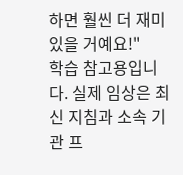하면 훨씬 더 재미있을 거예요!"
학습 참고용입니다. 실제 임상은 최신 지침과 소속 기관 프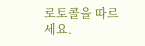로토콜을 따르세요.